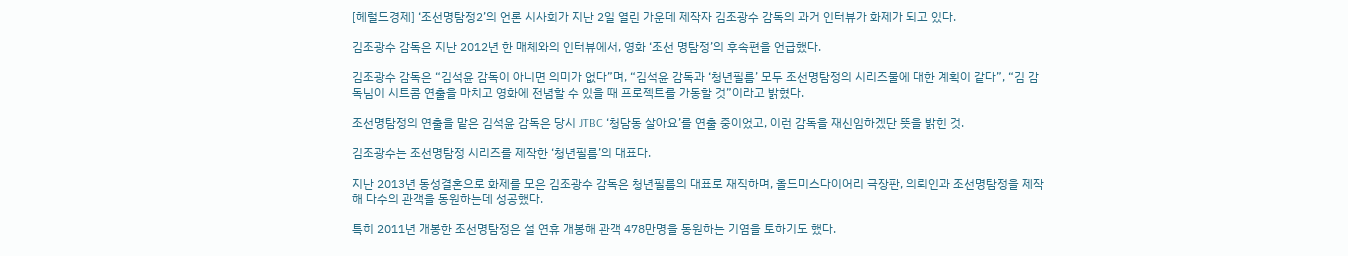[헤럴드경제] ‘조선명탐정2’의 언론 시사회가 지난 2일 열린 가운데 제작자 김조광수 감독의 과거 인터뷰가 화제가 되고 있다.

김조광수 감독은 지난 2012년 한 매체와의 인터뷰에서, 영화 ‘조선 명탐정’의 후속편을 언급했다.

김조광수 감독은 “김석윤 감독이 아니면 의미가 없다”며, “김석윤 감독과 ‘청년필름’ 모두 조선명탐정의 시리즈물에 대한 계획이 같다”, “김 감독님이 시트콤 연출을 마치고 영화에 전념할 수 있을 때 프로젝트를 가동할 것”이라고 밝혔다.

조선명탐정의 연출을 맡은 김석윤 감독은 당시 JTBC ‘청담동 살아요’를 연출 중이었고, 이런 감독을 재신임하겠단 뜻을 밝힌 것.

김조광수는 조선명탐정 시리즈를 제작한 ‘청년필름’의 대표다.

지난 2013년 동성결혼으로 화제를 모은 김조광수 감독은 청년필름의 대표로 재직하며, 올드미스다이어리 극장판, 의뢰인과 조선명탐정을 제작해 다수의 관객을 동원하는데 성공했다.

특히 2011년 개봉한 조선명탐정은 설 연휴 개봉해 관객 478만명을 동원하는 기염을 토하기도 했다.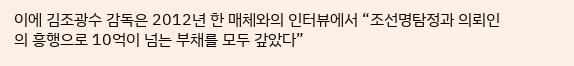이에 김조광수 감독은 2012년 한 매체와의 인터뷰에서 “조선명탐정과 의뢰인의 흥행으로 10억이 넘는 부채를 모두 갚았다”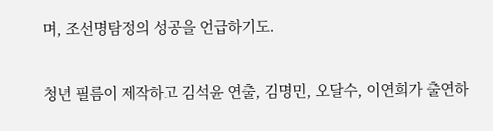며, 조선명탐정의 성공을 언급하기도.

청년 필름이 제작하고 김석윤 연출, 김명민, 오달수, 이연희가 출연하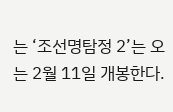는 ‘조선명탐정 2’는 오는 2월 11일 개봉한다.